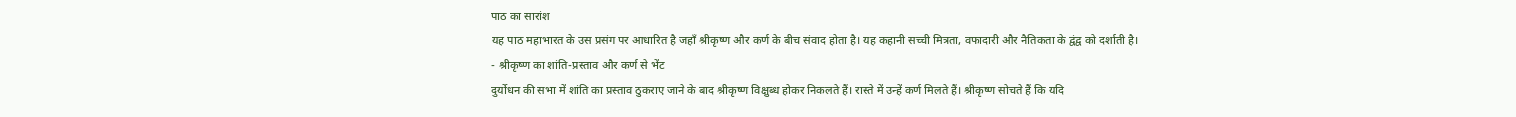पाठ का सारांश
यह पाठ महाभारत के उस प्रसंग पर आधारित है जहाँ श्रीकृष्ण और कर्ण के बीच संवाद होता है। यह कहानी सच्ची मित्रता, वफादारी और नैतिकता के द्वंद्व को दर्शाती है।
- श्रीकृष्ण का शांति-प्रस्ताव और कर्ण से भेंट
दुर्योधन की सभा में शांति का प्रस्ताव ठुकराए जाने के बाद श्रीकृष्ण विक्षुब्ध होकर निकलते हैं। रास्ते में उन्हें कर्ण मिलते हैं। श्रीकृष्ण सोचते हैं कि यदि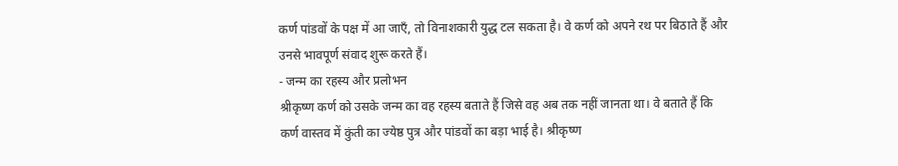कर्ण पांडवों के पक्ष में आ जाएँ, तो विनाशकारी युद्ध टल सकता है। वे कर्ण को अपने रथ पर बिठाते हैं और उनसे भावपूर्ण संवाद शुरू करते हैं।
- जन्म का रहस्य और प्रलोभन
श्रीकृष्ण कर्ण को उसके जन्म का वह रहस्य बताते हैं जिसे वह अब तक नहीं जानता था। वे बताते हैं कि कर्ण वास्तव में कुंती का ज्येष्ठ पुत्र और पांडवों का बड़ा भाई है। श्रीकृष्ण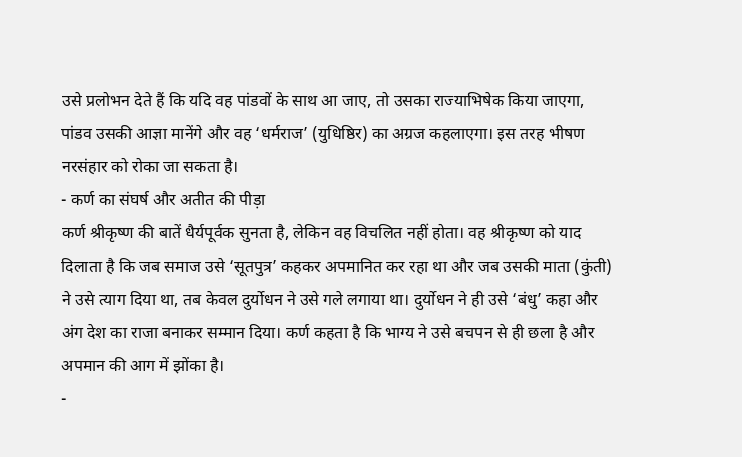उसे प्रलोभन देते हैं कि यदि वह पांडवों के साथ आ जाए, तो उसका राज्याभिषेक किया जाएगा, पांडव उसकी आज्ञा मानेंगे और वह ‘धर्मराज’ (युधिष्ठिर) का अग्रज कहलाएगा। इस तरह भीषण नरसंहार को रोका जा सकता है।
- कर्ण का संघर्ष और अतीत की पीड़ा
कर्ण श्रीकृष्ण की बातें धैर्यपूर्वक सुनता है, लेकिन वह विचलित नहीं होता। वह श्रीकृष्ण को याद दिलाता है कि जब समाज उसे ‘सूतपुत्र’ कहकर अपमानित कर रहा था और जब उसकी माता (कुंती) ने उसे त्याग दिया था, तब केवल दुर्योधन ने उसे गले लगाया था। दुर्योधन ने ही उसे ‘बंधु’ कहा और अंग देश का राजा बनाकर सम्मान दिया। कर्ण कहता है कि भाग्य ने उसे बचपन से ही छला है और अपमान की आग में झोंका है।
-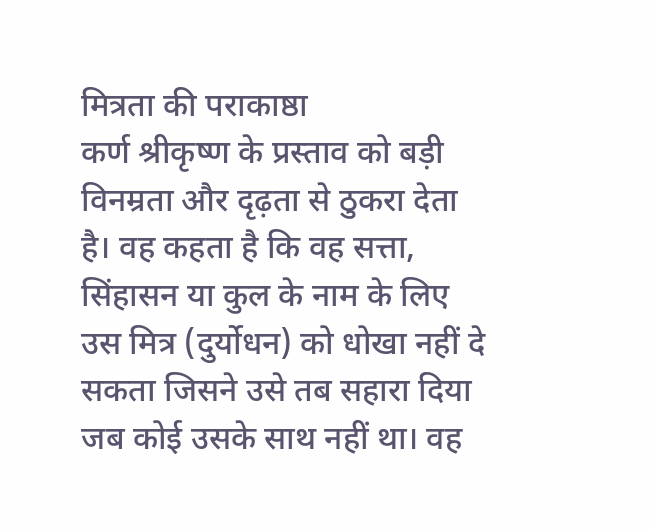मित्रता की पराकाष्ठा
कर्ण श्रीकृष्ण के प्रस्ताव को बड़ी विनम्रता और दृढ़ता से ठुकरा देता है। वह कहता है कि वह सत्ता, सिंहासन या कुल के नाम के लिए उस मित्र (दुर्योधन) को धोखा नहीं दे सकता जिसने उसे तब सहारा दिया जब कोई उसके साथ नहीं था। वह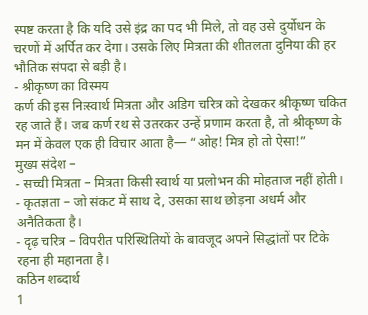स्पष्ट करता है कि यदि उसे इंद्र का पद भी मिले, तो वह उसे दुर्योधन के चरणों में अर्पित कर देगा। उसके लिए मित्रता की शीतलता दुनिया की हर भौतिक संपदा से बड़ी है।
- श्रीकृष्ण का विस्मय
कर्ण की इस निःस्वार्थ मित्रता और अडिग चरित्र को देखकर श्रीकृष्ण चकित रह जाते हैं। जब कर्ण रथ से उतरकर उन्हें प्रणाम करता है, तो श्रीकृष्ण के मन में केवल एक ही विचार आता है— “ओह! मित्र हो तो ऐसा!”
मुख्य संदेश –
- सच्ची मित्रता – मित्रता किसी स्वार्थ या प्रलोभन की मोहताज नहीं होती।
- कृतज्ञता – जो संकट में साथ दे, उसका साथ छोड़ना अधर्म और अनैतिकता है।
- दृढ़ चरित्र – विपरीत परिस्थितियों के बावजूद अपने सिद्धांतों पर टिके रहना ही महानता है।
कठिन शब्दार्थ
1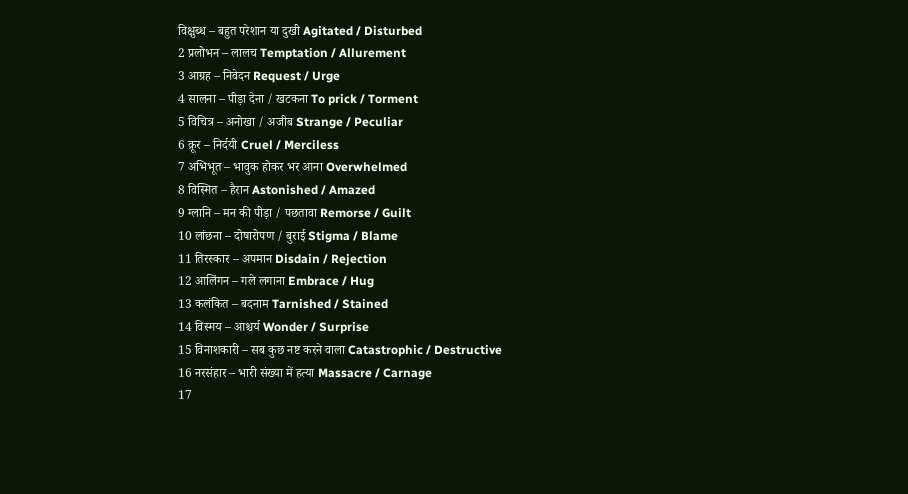विक्षुब्ध – बहुत परेशान या दुखी Agitated / Disturbed
2 प्रलोभन – लालच Temptation / Allurement
3 आग्रह – निवेदन Request / Urge
4 सालना – पीड़ा देना / खटकना To prick / Torment
5 विचित्र – अनोखा / अजीब Strange / Peculiar
6 क्रूर – निर्दयी Cruel / Merciless
7 अभिभूत – भावुक होकर भर आना Overwhelmed
8 विस्मित – हैरान Astonished / Amazed
9 ग्लानि – मन की पीड़ा / पछतावा Remorse / Guilt
10 लांछना – दोषारोपण / बुराई Stigma / Blame
11 तिरस्कार – अपमान Disdain / Rejection
12 आलिंगन – गले लगाना Embrace / Hug
13 कलंकित – बदनाम Tarnished / Stained
14 विस्मय – आश्चर्य Wonder / Surprise
15 विनाशकारी – सब कुछ नष्ट करने वाला Catastrophic / Destructive
16 नरसंहार – भारी संख्या में हत्या Massacre / Carnage
17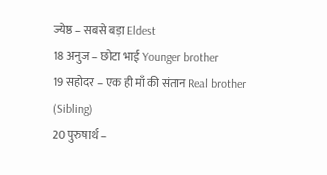ज्येष्ठ – सबसे बड़ा Eldest
18 अनुज – छोटा भाई Younger brother
19 सहोदर – एक ही माँ की संतान Real brother (Sibling)
20 पुरुषार्थ –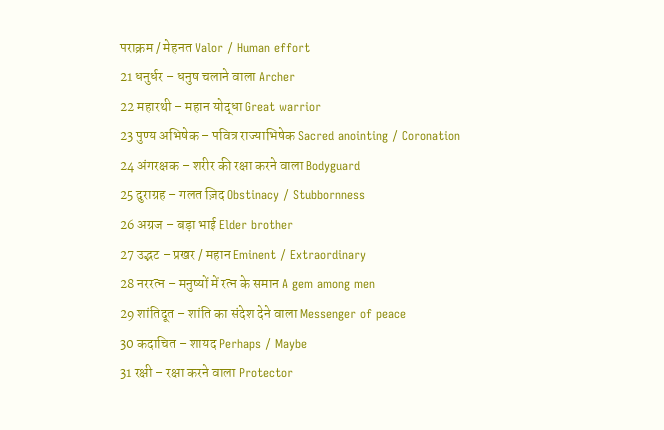पराक्रम / मेहनत Valor / Human effort
21 धनुर्धर – धनुष चलाने वाला Archer
22 महारथी – महान योद्धा Great warrior
23 पुण्य अभिषेक – पवित्र राज्याभिषेक Sacred anointing / Coronation
24 अंगरक्षक – शरीर की रक्षा करने वाला Bodyguard
25 दुराग्रह – गलत ज़िद Obstinacy / Stubbornness
26 अग्रज – बड़ा भाई Elder brother
27 उद्भट – प्रखर / महान Eminent / Extraordinary
28 नररत्न – मनुष्यों में रत्न के समान A gem among men
29 शांतिदूत – शांति का संदेश देने वाला Messenger of peace
30 कदाचित – शायद Perhaps / Maybe
31 रक्षी – रक्षा करने वाला Protector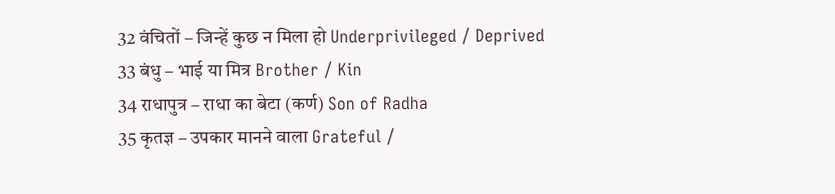32 वंचितों – जिन्हें कुछ न मिला हो Underprivileged / Deprived
33 बंधु – भाई या मित्र Brother / Kin
34 राधापुत्र – राधा का बेटा (कर्ण) Son of Radha
35 कृतज्ञ – उपकार मानने वाला Grateful /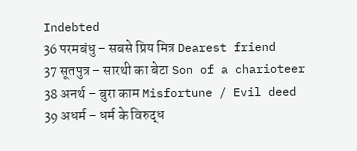Indebted
36 परमबंधु – सबसे प्रिय मित्र Dearest friend
37 सूतपुत्र – सारथी का बेटा Son of a charioteer
38 अनर्थ – बुरा काम Misfortune / Evil deed
39 अधर्म – धर्म के विरुद्ध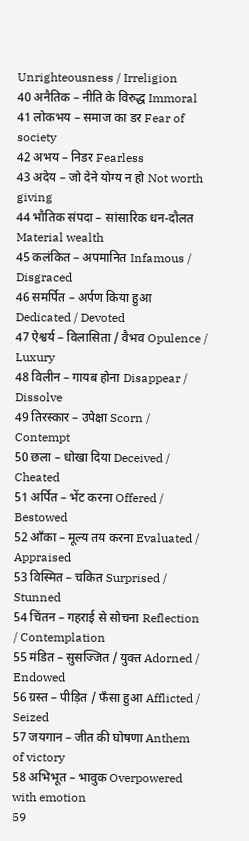Unrighteousness / Irreligion
40 अनैतिक – नीति के विरुद्ध Immoral
41 लोकभय – समाज का डर Fear of society
42 अभय – निडर Fearless
43 अदेय – जो देने योग्य न हो Not worth giving
44 भौतिक संपदा – सांसारिक धन-दौलत Material wealth
45 कलंकित – अपमानित Infamous / Disgraced
46 समर्पित – अर्पण किया हुआ Dedicated / Devoted
47 ऐश्वर्य – विलासिता / वैभव Opulence / Luxury
48 विलीन – गायब होना Disappear / Dissolve
49 तिरस्कार – उपेक्षा Scorn / Contempt
50 छला – धोखा दिया Deceived / Cheated
51 अर्पित – भेंट करना Offered / Bestowed
52 आँका – मूल्य तय करना Evaluated / Appraised
53 विस्मित – चकित Surprised / Stunned
54 चिंतन – गहराई से सोचना Reflection / Contemplation
55 मंडित – सुसज्जित / युक्त Adorned / Endowed
56 ग्रस्त – पीड़ित / फँसा हुआ Afflicted / Seized
57 जयगान – जीत की घोषणा Anthem of victory
58 अभिभूत – भावुक Overpowered with emotion
59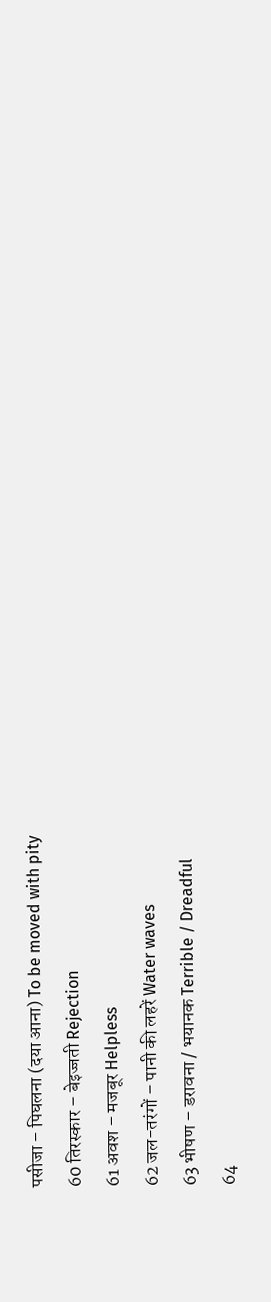पसीजा – पिघलना (दया आना) To be moved with pity
60 तिरस्कार – बेइज्जती Rejection
61 अवश – मजबूर Helpless
62 जल-तरंगों – पानी की लहरें Water waves
63 भीषण – डरावना / भयानक Terrible / Dreadful
64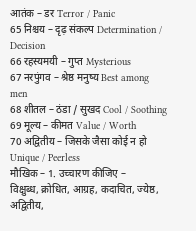आतंक – डर Terror / Panic
65 निश्चय – दृढ़ संकल्प Determination / Decision
66 रहस्यमयी – गुप्त Mysterious
67 नरपुंगव – श्रेष्ठ मनुष्य Best among men
68 शीतल – ठंडा / सुखद Cool / Soothing
69 मूल्य – कीमत Value / Worth
70 अद्वितीय – जिसके जैसा कोई न हो Unique / Peerless
मौखिक – 1. उच्चारण कीजिए –
विक्षुब्ध, क्रोधित, आग्रह, कदाचित, ज्येष्ठ, अद्वितीय,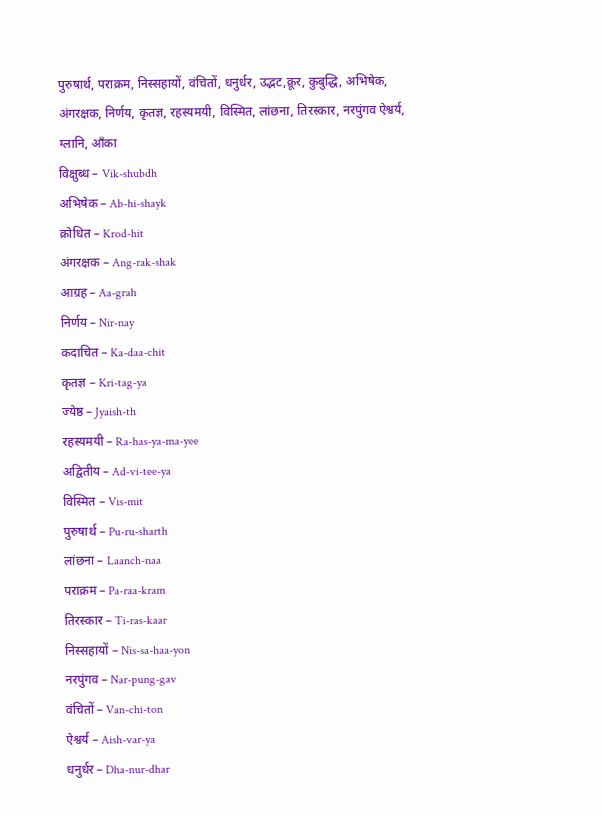पुरुषार्थ, पराक्रम, निस्सहायों, वंचितों, धनुर्धर, उद्भट,क्रूर, कुबुद्धि, अभिषेक, अंगरक्षक, निर्णय, कृतज्ञ, रहस्यमयी, विस्मित, लांछना, तिरस्कार, नरपुंगव ऐश्वर्य, ग्लानि, आँका
विक्षुब्ध – Vik-shubdh
अभिषेक – Ab-hi-shayk
क्रोधित – Krod-hit
अंगरक्षक – Ang-rak-shak
आग्रह – Aa-grah
निर्णय – Nir-nay
कदाचित – Ka-daa-chit
कृतज्ञ – Kri-tag-ya
ज्येष्ठ – Jyaish-th
रहस्यमयी – Ra-has-ya-ma-yee
अद्वितीय – Ad-vi-tee-ya
विस्मित – Vis-mit
पुरुषार्थ – Pu-ru-sharth
लांछना – Laanch-naa
पराक्रम – Pa-raa-kram
तिरस्कार – Ti-ras-kaar
निस्सहायों – Nis-sa-haa-yon
नरपुंगव – Nar-pung-gav
वंचितों – Van-chi-ton
ऐश्वर्य – Aish-var-ya
धनुर्धर – Dha-nur-dhar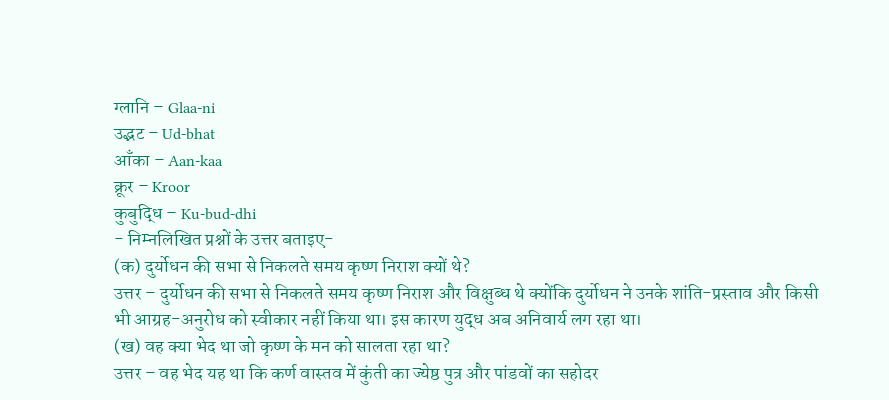ग्लानि – Glaa-ni
उद्भट – Ud-bhat
आँका – Aan-kaa
क्रूर – Kroor
कुबुद्धि – Ku-bud-dhi
- निम्नलिखित प्रश्नों के उत्तर बताइए-
(क) दुर्योधन की सभा से निकलते समय कृष्ण निराश क्यों थे?
उत्तर – दुर्योधन की सभा से निकलते समय कृष्ण निराश और विक्षुब्ध थे क्योंकि दुर्योधन ने उनके शांति-प्रस्ताव और किसी भी आग्रह-अनुरोध को स्वीकार नहीं किया था। इस कारण युद्ध अब अनिवार्य लग रहा था।
(ख) वह क्या भेद था जो कृष्ण के मन को सालता रहा था?
उत्तर – वह भेद यह था कि कर्ण वास्तव में कुंती का ज्येष्ठ पुत्र और पांडवों का सहोदर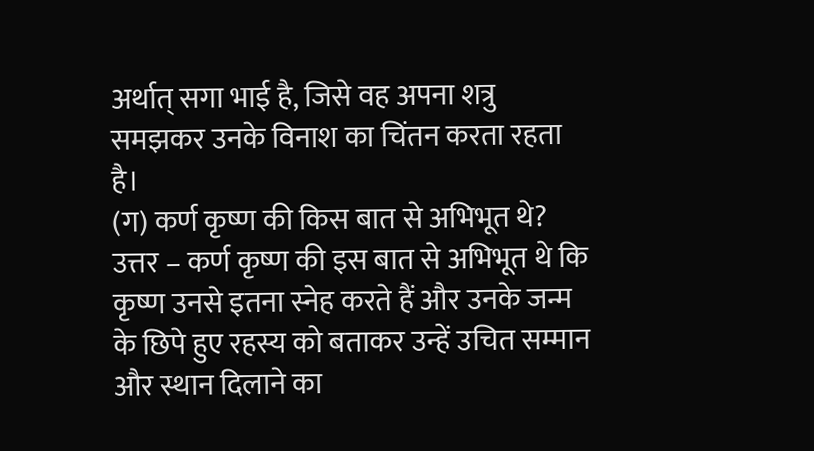अर्थात् सगा भाई है, जिसे वह अपना शत्रु समझकर उनके विनाश का चिंतन करता रहता है।
(ग) कर्ण कृष्ण की किस बात से अभिभूत थे?
उत्तर – कर्ण कृष्ण की इस बात से अभिभूत थे कि कृष्ण उनसे इतना स्नेह करते हैं और उनके जन्म के छिपे हुए रहस्य को बताकर उन्हें उचित सम्मान और स्थान दिलाने का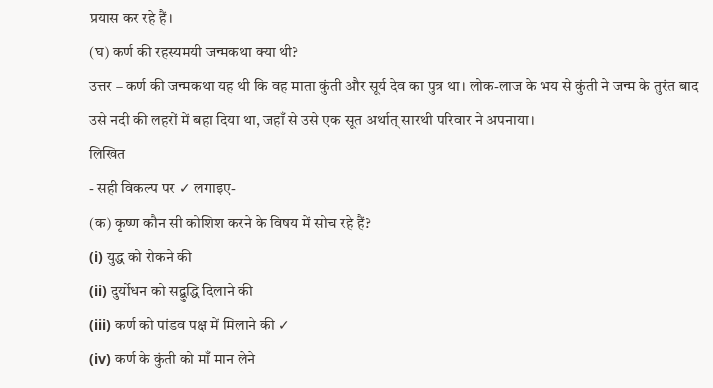प्रयास कर रहे हैं।
(घ) कर्ण की रहस्यमयी जन्मकथा क्या थी?
उत्तर – कर्ण की जन्मकथा यह थी कि वह माता कुंती और सूर्य देव का पुत्र था। लोक-लाज के भय से कुंती ने जन्म के तुरंत बाद उसे नदी की लहरों में बहा दिया था, जहाँ से उसे एक सूत अर्थात् सारथी परिवार ने अपनाया।
लिखित
- सही विकल्प पर ✓ लगाइए-
(क) कृष्ण कौन सी कोशिश करने के विषय में सोच रहे हैं?
(i) युद्ध को रोकने की
(ii) दुर्योधन को सद्बुद्धि दिलाने की
(iii) कर्ण को पांडव पक्ष में मिलाने की ✓
(iv) कर्ण के कुंती को माँ मान लेने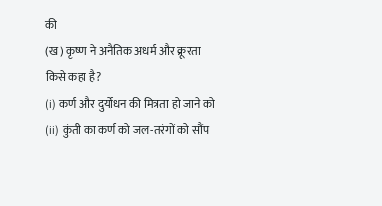की
(ख) कृष्ण ने अनैतिक अधर्म और क्रूरता किसे कहा है?
(i) कर्ण और दुर्योधन की मित्रता हो जाने को
(ii) कुंती का कर्ण को जल-तरंगों को सौंप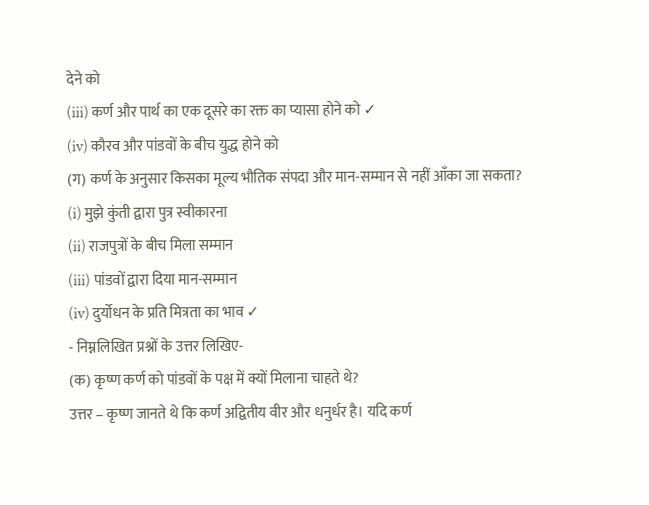देने को
(iii) कर्ण और पार्थ का एक दूसरे का रक्त का प्यासा होने को ✓
(iv) कौरव और पांडवों के बीच युद्ध होने को
(ग) कर्ण के अनुसार किसका मूल्य भौतिक संपदा और मान-सम्मान से नहीं आँका जा सकता?
(i) मुझे कुंती द्वारा पुत्र स्वीकारना
(ii) राजपुत्रों के बीच मिला सम्मान
(iii) पांडवों द्वारा दिया मान-सम्मान
(iv) दुर्योधन के प्रति मित्रता का भाव ✓
- निम्नलिखित प्रश्नों के उत्तर लिखिए-
(क) कृष्ण कर्ण को पांडवों के पक्ष में क्यों मिलाना चाहते थे?
उत्तर – कृष्ण जानते थे कि कर्ण अद्वितीय वीर और धनुर्धर है। यदि कर्ण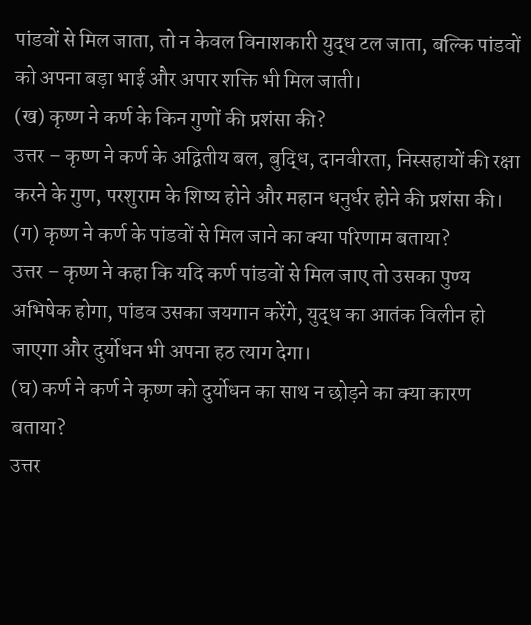पांडवों से मिल जाता, तो न केवल विनाशकारी युद्ध टल जाता, बल्कि पांडवों को अपना बड़ा भाई और अपार शक्ति भी मिल जाती।
(ख) कृष्ण ने कर्ण के किन गुणों की प्रशंसा की?
उत्तर – कृष्ण ने कर्ण के अद्वितीय बल, बुद्धि, दानवीरता, निस्सहायों की रक्षा करने के गुण, परशुराम के शिष्य होने और महान धनुर्धर होने की प्रशंसा की।
(ग) कृष्ण ने कर्ण के पांडवों से मिल जाने का क्या परिणाम बताया?
उत्तर – कृष्ण ने कहा कि यदि कर्ण पांडवों से मिल जाए तो उसका पुण्य अभिषेक होगा, पांडव उसका जयगान करेंगे, युद्ध का आतंक विलीन हो जाएगा और दुर्योधन भी अपना हठ त्याग देगा।
(घ) कर्ण ने कर्ण ने कृष्ण को दुर्योधन का साथ न छोड़ने का क्या कारण बताया?
उत्तर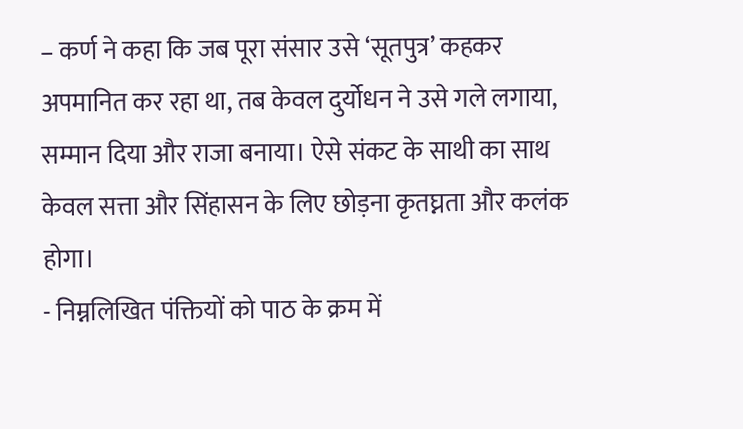– कर्ण ने कहा कि जब पूरा संसार उसे ‘सूतपुत्र’ कहकर अपमानित कर रहा था, तब केवल दुर्योधन ने उसे गले लगाया, सम्मान दिया और राजा बनाया। ऐसे संकट के साथी का साथ केवल सत्ता और सिंहासन के लिए छोड़ना कृतघ्नता और कलंक होगा।
- निम्नलिखित पंक्तियों को पाठ के क्रम में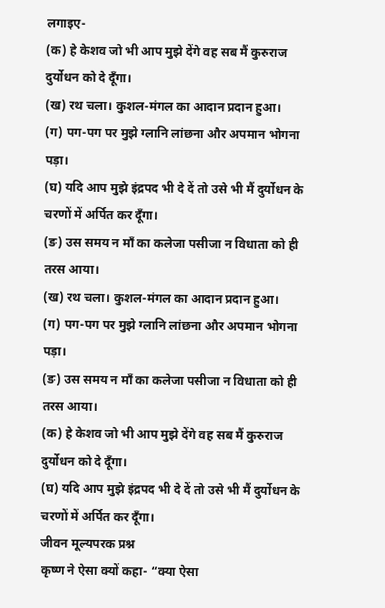लगाइए-
(क) हे केशव जो भी आप मुझे देंगे वह सब मैं कुरुराज दुर्योधन को दे दूँगा।
(ख) रथ चला। कुशल-मंगल का आदान प्रदान हुआ।
(ग) पग-पग पर मुझे ग्लानि लांछना और अपमान भोगना पड़ा।
(घ) यदि आप मुझे इंद्रपद भी दे दें तो उसे भी मैं दुर्योधन के चरणों में अर्पित कर दूँगा।
(ङ) उस समय न माँ का कलेजा पसीजा न विधाता को ही तरस आया।
(ख) रथ चला। कुशल-मंगल का आदान प्रदान हुआ।
(ग) पग-पग पर मुझे ग्लानि लांछना और अपमान भोगना पड़ा।
(ङ) उस समय न माँ का कलेजा पसीजा न विधाता को ही तरस आया।
(क) हे केशव जो भी आप मुझे देंगे वह सब मैं कुरुराज दुर्योधन को दे दूँगा।
(घ) यदि आप मुझे इंद्रपद भी दे दें तो उसे भी मैं दुर्योधन के चरणों में अर्पित कर दूँगा।
जीवन मूल्यपरक प्रश्न
कृष्ण ने ऐसा क्यों कहा- “क्या ऐसा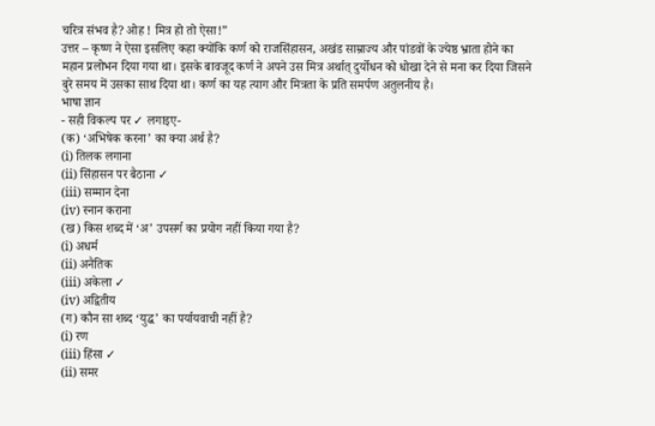चरित्र संभव है? ओह ! मित्र हो तो ऐसा!”
उत्तर – कृष्ण ने ऐसा इसलिए कहा क्योंकि कर्ण को राजसिंहासन, अखंड साम्राज्य और पांडवों के ज्येष्ठ भ्राता होने का महान प्रलोभन दिया गया था। इसके बावजूद कर्ण ने अपने उस मित्र अर्थात् दुर्योधन को धोखा देने से मना कर दिया जिसने बुरे समय में उसका साथ दिया था। कर्ण का यह त्याग और मित्रता के प्रति समर्पण अतुलनीय है।
भाषा ज्ञान
- सही विकल्प पर ✓ लगाइए-
(क) ‘अभिषेक करना’ का क्या अर्थ है?
(i) तिलक लगाना
(ii) सिंहासन पर बैठाना ✓
(iii) सम्मान देना
(iv) स्नान कराना
(ख) किस शब्द में ‘अ’ उपसर्ग का प्रयोग नहीं किया गया है?
(i) अधर्म
(ii) अनैतिक
(iii) अकेला ✓
(iv) अद्वितीय
(ग) कौन सा शब्द ‘युद्ध’ का पर्यायवाची नहीं है?
(i) रण
(iii) हिंसा ✓
(ii) समर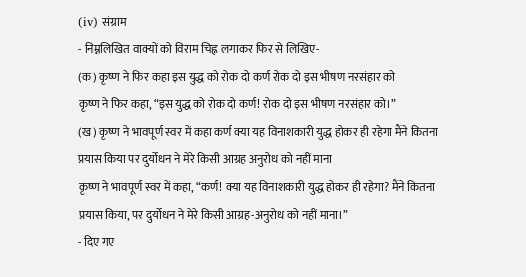(iv) संग्राम
- निम्नलिखित वाक्यों को विराम चिह्न लगाकर फिर से लिखिए-
(क) कृष्ण ने फिर कहा इस युद्ध को रोक दो कर्ण रोक दो इस भीषण नरसंहार को
कृष्ण ने फिर कहा, “इस युद्ध को रोक दो कर्ण! रोक दो इस भीषण नरसंहार को।”
(ख) कृष्ण ने भावपूर्ण स्वर में कहा कर्ण क्या यह विनाशकारी युद्ध होकर ही रहेगा मैंने कितना प्रयास किया पर दुर्योधन ने मेरे किसी आग्रह अनुरोध को नहीं माना
कृष्ण ने भावपूर्ण स्वर में कहा, “कर्ण! क्या यह विनाशकारी युद्ध होकर ही रहेगा? मैंने कितना प्रयास किया, पर दुर्योधन ने मेरे किसी आग्रह-अनुरोध को नहीं माना।”
- दिए गए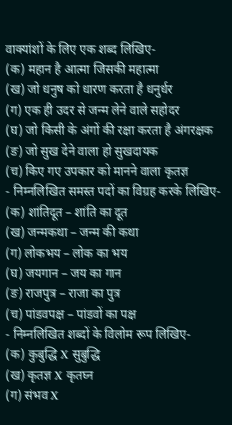वाक्यांशों के लिए एक शब्द लिखिए-
(क) महान है आत्मा जिसकी महात्मा
(ख) जो धनुष को धारण करता है धनुर्धर
(ग) एक ही उदर से जन्म लेने वाले सहोदर
(घ) जो किसी के अंगों की रक्षा करता है अंगरक्षक
(ङ) जो सुख देने वाला हो सुखदायक
(च) किए गए उपकार को मानने वाला कृतज्ञ
- निम्नलिखित समस्त पदों का विग्रह करके लिखिए-
(क) शांतिदूत – शांति का दूत
(ख) जन्मकथा – जन्म की कथा
(ग) लोकभय – लोक का भय
(घ) जयगान – जय का गान
(ङ) राजपुत्र – राजा का पुत्र
(च) पांडवपक्ष – पांडवों का पक्ष
- निम्नलिखित शब्दों के विलोम रूप लिखिए-
(क) कुबुद्धि X सुबुद्धि
(ख) कृतज्ञ X कृतघ्न
(ग) संभव X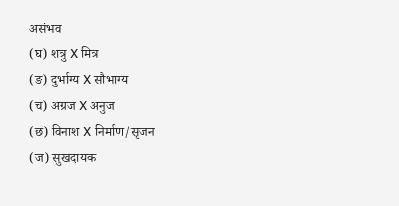असंभव
(घ) शत्रु X मित्र
(ङ) दुर्भाग्य X सौभाग्य
(च) अग्रज X अनुज
(छ) विनाश X निर्माण/सृजन
(ज) सुखदायक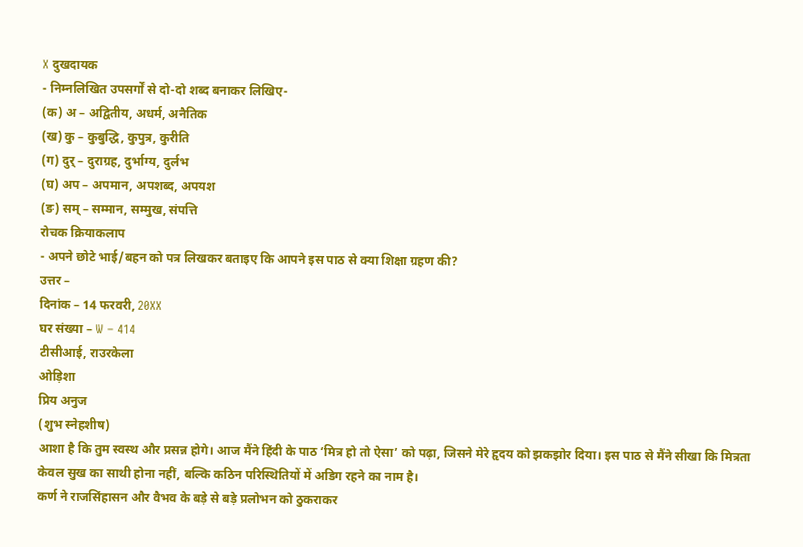X दुखदायक
- निम्नलिखित उपसर्गों से दो-दो शब्द बनाकर लिखिए-
(क) अ – अद्वितीय, अधर्म, अनैतिक
(ख) कु – कुबुद्धि, कुपुत्र, कुरीति
(ग) दुर् – दुराग्रह, दुर्भाग्य, दुर्लभ
(घ) अप – अपमान, अपशब्द, अपयश
(ङ) सम् – सम्मान, सम्मुख, संपत्ति
रोचक क्रियाकलाप
- अपने छोटे भाई/बहन को पत्र लिखकर बताइए कि आपने इस पाठ से क्या शिक्षा ग्रहण की?
उत्तर –
दिनांक – 14 फरवरी, 20XX
घर संख्या – W – 414
टीसीआई, राउरकेला
ओड़िशा
प्रिय अनुज
(शुभ स्नेहशीष)
आशा है कि तुम स्वस्थ और प्रसन्न होगे। आज मैंने हिंदी के पाठ ‘मित्र हो तो ऐसा’ को पढ़ा, जिसने मेरे हृदय को झकझोर दिया। इस पाठ से मैंने सीखा कि मित्रता केवल सुख का साथी होना नहीं, बल्कि कठिन परिस्थितियों में अडिग रहने का नाम है।
कर्ण ने राजसिंहासन और वैभव के बड़े से बड़े प्रलोभन को ठुकराकर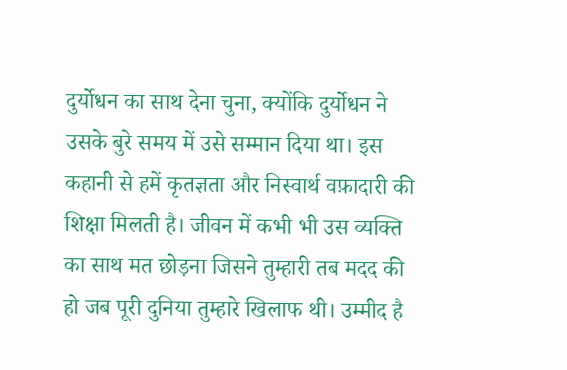दुर्योधन का साथ देना चुना, क्योंकि दुर्योधन ने उसके बुरे समय में उसे सम्मान दिया था। इस कहानी से हमें कृतज्ञता और निस्वार्थ वफ़ादारी की शिक्षा मिलती है। जीवन में कभी भी उस व्यक्ति का साथ मत छोड़ना जिसने तुम्हारी तब मदद की हो जब पूरी दुनिया तुम्हारे खिलाफ थी। उम्मीद है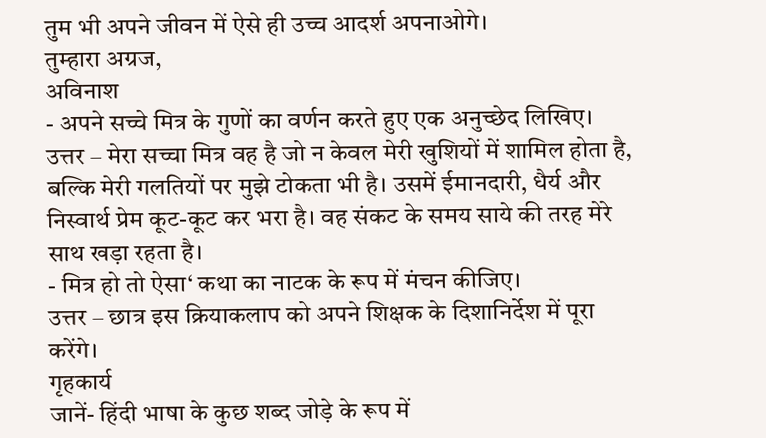तुम भी अपने जीवन में ऐसे ही उच्च आदर्श अपनाओगे।
तुम्हारा अग्रज,
अविनाश
- अपने सच्चे मित्र के गुणों का वर्णन करते हुए एक अनुच्छेद लिखिए।
उत्तर – मेरा सच्चा मित्र वह है जो न केवल मेरी खुशियों में शामिल होता है, बल्कि मेरी गलतियों पर मुझे टोकता भी है। उसमें ईमानदारी, धैर्य और निस्वार्थ प्रेम कूट-कूट कर भरा है। वह संकट के समय साये की तरह मेरे साथ खड़ा रहता है।
- मित्र हो तो ऐसा‘ कथा का नाटक के रूप में मंचन कीजिए।
उत्तर – छात्र इस क्रियाकलाप को अपने शिक्षक के दिशानिर्देश में पूरा करेंगे।
गृहकार्य
जानें- हिंदी भाषा के कुछ शब्द जोड़े के रूप में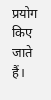प्रयोग किए जाते हैं।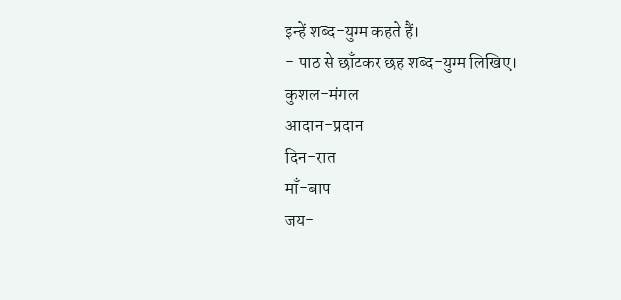इन्हें शब्द-युग्म कहते हैं।
- पाठ से छाँटकर छह शब्द-युग्म लिखिए।
कुशल-मंगल
आदान-प्रदान
दिन-रात
माँ-बाप
जय-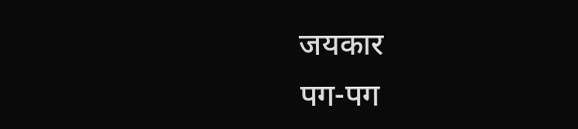जयकार
पग-पग